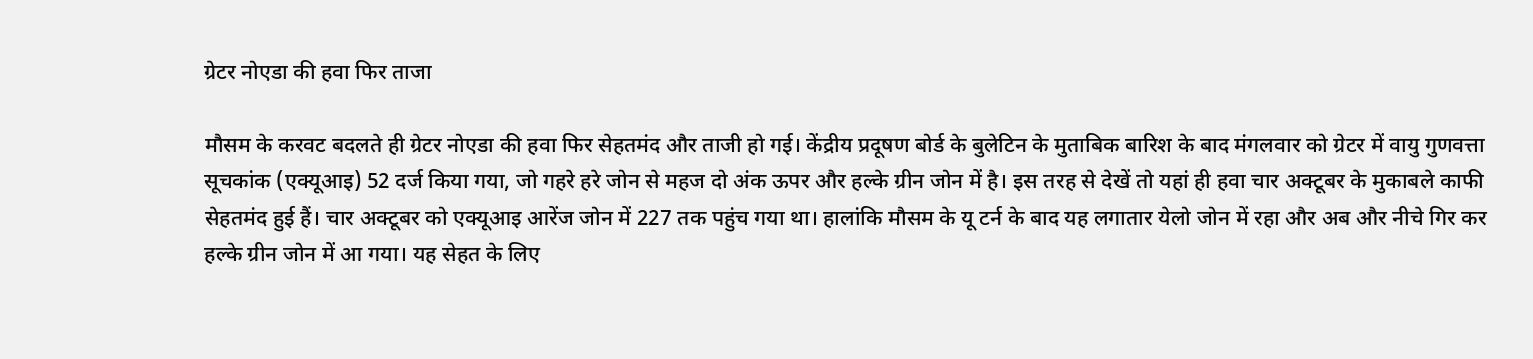ग्रेटर नोएडा की हवा फिर ताजा

मौसम के करवट बदलते ही ग्रेटर नोएडा की हवा फिर सेहतमंद और ताजी हो गई। केंद्रीय प्रदूषण बोर्ड के बुलेटिन के मुताबिक बारिश के बाद मंगलवार को ग्रेटर में वायु गुणवत्ता सूचकांक (एक्यूआइ) 52 दर्ज किया गया, जो गहरे हरे जोन से महज दो अंक ऊपर और हल्के ग्रीन जोन में है। इस तरह से देखें तो यहां ही हवा चार अक्टूबर के मुकाबले काफी सेहतमंद हुई हैं। चार अक्टूबर को एक्यूआइ आरेंज जोन में 227 तक पहुंच गया था। हालांकि मौसम के यू टर्न के बाद यह लगातार येलो जोन में रहा और अब और नीचे गिर कर हल्के ग्रीन जोन में आ गया। यह सेहत के लिए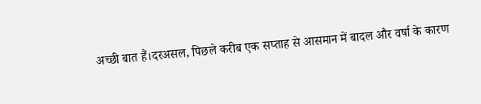अच्छी बात हैं।दरअसल, पिछले करीब एक सप्ताह से आसमान में बादल और वर्षा के कारण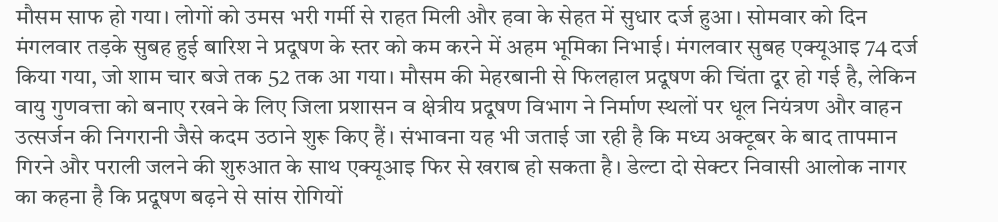मौसम साफ हो गया। लोगों को उमस भरी गर्मी से राहत मिली और हवा के सेहत में सुधार दर्ज हुआ। सोमवार को दिन मंगलवार तड़के सुबह हुई बारिश ने प्रदूषण के स्तर को कम करने में अहम भूमिका निभाई। मंगलवार सुबह एक्यूआइ 74 दर्ज किया गया, जो शाम चार बजे तक 52 तक आ गया। मौसम की मेहरबानी से फिलहाल प्रदूषण की चिंता दूर हो गई है, लेकिन वायु गुणवत्ता को बनाए रखने के लिए जिला प्रशासन व क्षेत्रीय प्रदूषण विभाग ने निर्माण स्थलों पर धूल नियंत्रण और वाहन उत्सर्जन की निगरानी जैसे कदम उठाने शुरू किए हैं। संभावना यह भी जताई जा रही है कि मध्य अक्टूबर के बाद तापमान गिरने और पराली जलने की शुरुआत के साथ एक्यूआइ फिर से खराब हो सकता है। डेल्टा दो सेक्टर निवासी आलोक नागर का कहना है कि प्रदूषण बढ़ने से सांस रोगियों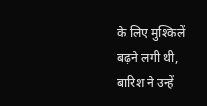के लिए मुश्किलें बढ़ने लगी थी, बारिश ने उन्हें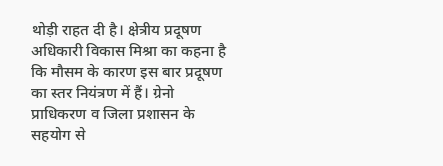थोड़ी राहत दी है। क्षेत्रीय प्रदूषण अधिकारी विकास मिश्रा का कहना है कि मौसम के कारण इस बार प्रदूषण का स्तर नियंत्रण में हैं। ग्रेनो प्राधिकरण व जिला प्रशासन के सहयोग से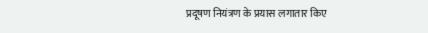प्रदूषण नियंत्रण के प्रयास लगातार किए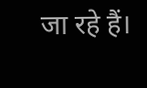जा रहे हैं।